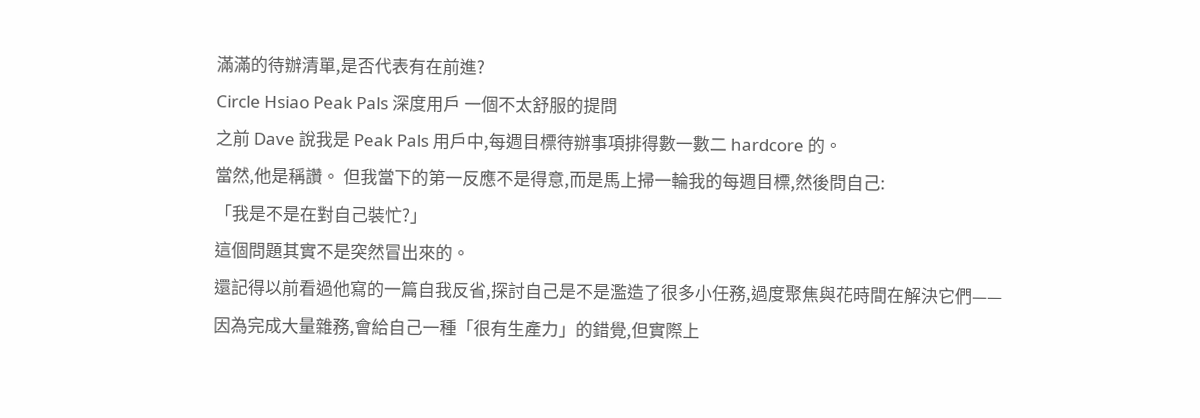滿滿的待辦清單,是否代表有在前進?
Circle Hsiao Peak Pals 深度用戶 一個不太舒服的提問
之前 Dave 說我是 Peak Pals 用戶中,每週目標待辦事項排得數一數二 hardcore 的。
當然,他是稱讚。 但我當下的第一反應不是得意,而是馬上掃一輪我的每週目標,然後問自己:
「我是不是在對自己裝忙?」
這個問題其實不是突然冒出來的。
還記得以前看過他寫的一篇自我反省,探討自己是不是濫造了很多小任務,過度聚焦與花時間在解決它們——因為完成大量雜務,會給自己一種「很有生產力」的錯覺,但實際上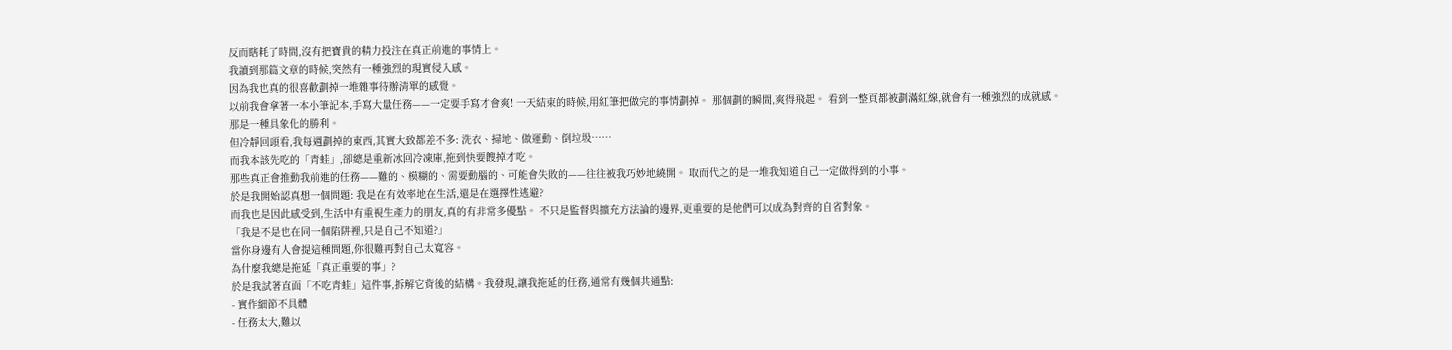反而瞎耗了時間,沒有把寶貴的精力投注在真正前進的事情上。
我讀到那篇文章的時候,突然有一種強烈的現實侵入感。
因為我也真的很喜歡劃掉一堆雜事待辦清單的感覺。
以前我會拿著一本小筆記本,手寫大量任務——一定要手寫才會爽! 一天結束的時候,用紅筆把做完的事情劃掉。 那個劃的瞬間,爽得飛起。 看到一整頁都被劃滿紅線,就會有一種強烈的成就感。
那是一種具象化的勝利。
但冷靜回頭看,我每週劃掉的東西,其實大致都差不多: 洗衣、掃地、做運動、倒垃圾……
而我本該先吃的「青蛙」,卻總是重新冰回冷凍庫,拖到快要餿掉才吃。
那些真正會推動我前進的任務——難的、模糊的、需要動腦的、可能會失敗的——往往被我巧妙地繞開。 取而代之的是一堆我知道自己一定做得到的小事。
於是我開始認真想一個問題: 我是在有效率地在生活,還是在選擇性逃避?
而我也是因此感受到,生活中有重視生產力的朋友,真的有非常多優點。 不只是監督與擴充方法論的邊界,更重要的是他們可以成為對齊的自省對象。
「我是不是也在同一個陷阱裡,只是自己不知道?」
當你身邊有人會提這種問題,你很難再對自己太寬容。
為什麼我總是拖延「真正重要的事」?
於是我試著直面「不吃青蛙」這件事,拆解它背後的結構。我發現,讓我拖延的任務,通常有幾個共通點:
- 實作細節不具體
- 任務太大,難以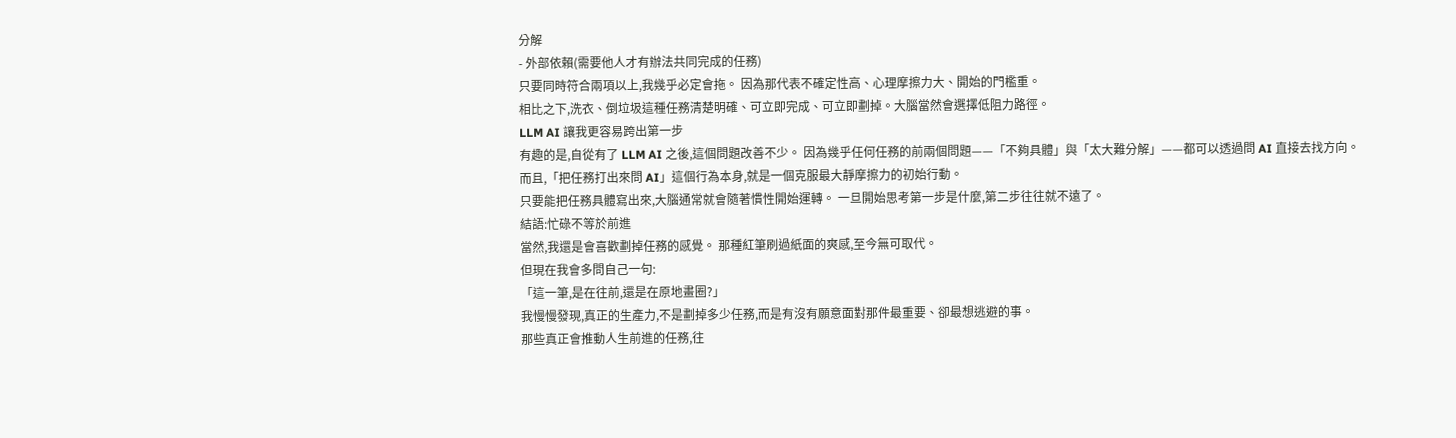分解
- 外部依賴(需要他人才有辦法共同完成的任務)
只要同時符合兩項以上,我幾乎必定會拖。 因為那代表不確定性高、心理摩擦力大、開始的門檻重。
相比之下,洗衣、倒垃圾這種任務清楚明確、可立即完成、可立即劃掉。大腦當然會選擇低阻力路徑。
LLM AI 讓我更容易跨出第一步
有趣的是,自從有了 LLM AI 之後,這個問題改善不少。 因為幾乎任何任務的前兩個問題——「不夠具體」與「太大難分解」——都可以透過問 AI 直接去找方向。
而且,「把任務打出來問 AI」這個行為本身,就是一個克服最大靜摩擦力的初始行動。
只要能把任務具體寫出來,大腦通常就會隨著慣性開始運轉。 一旦開始思考第一步是什麼,第二步往往就不遠了。
結語:忙碌不等於前進
當然,我還是會喜歡劃掉任務的感覺。 那種紅筆刷過紙面的爽感,至今無可取代。
但現在我會多問自己一句:
「這一筆,是在往前,還是在原地畫圈?」
我慢慢發現,真正的生產力,不是劃掉多少任務,而是有沒有願意面對那件最重要、卻最想逃避的事。
那些真正會推動人生前進的任務,往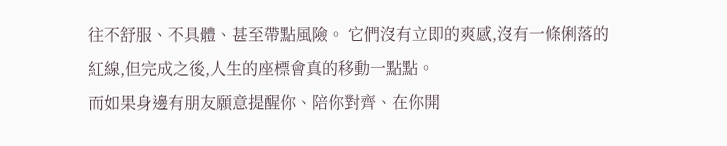往不舒服、不具體、甚至帶點風險。 它們沒有立即的爽感,沒有一條俐落的紅線,但完成之後,人生的座標會真的移動一點點。
而如果身邊有朋友願意提醒你、陪你對齊、在你開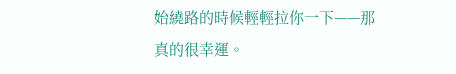始繞路的時候輕輕拉你一下——那真的很幸運。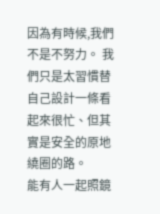因為有時候,我們不是不努力。 我們只是太習慣替自己設計一條看起來很忙、但其實是安全的原地繞圈的路。
能有人一起照鏡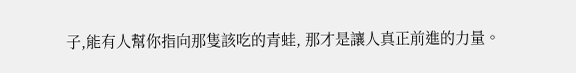子,能有人幫你指向那隻該吃的青蛙, 那才是讓人真正前進的力量。